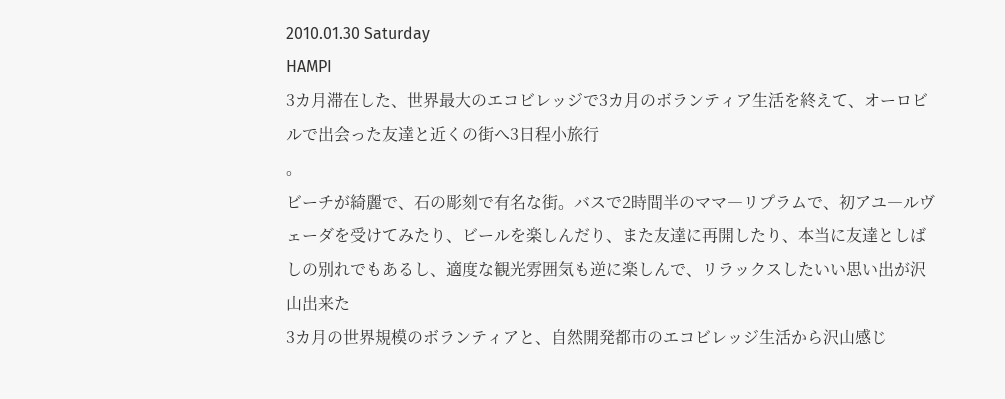2010.01.30 Saturday
HAMPI
3カ月滞在した、世界最大のエコビレッジで3カ月のボランティア生活を終えて、オーロビルで出会った友達と近くの街へ3日程小旅行
。
ビーチが綺麗で、石の彫刻で有名な街。バスで2時間半のママ―リプラムで、初アユ―ルヴェーダを受けてみたり、ビールを楽しんだり、また友達に再開したり、本当に友達としばしの別れでもあるし、適度な観光雰囲気も逆に楽しんで、リラックスしたいい思い出が沢山出来た
3カ月の世界規模のボランティアと、自然開発都市のエコビレッジ生活から沢山感じ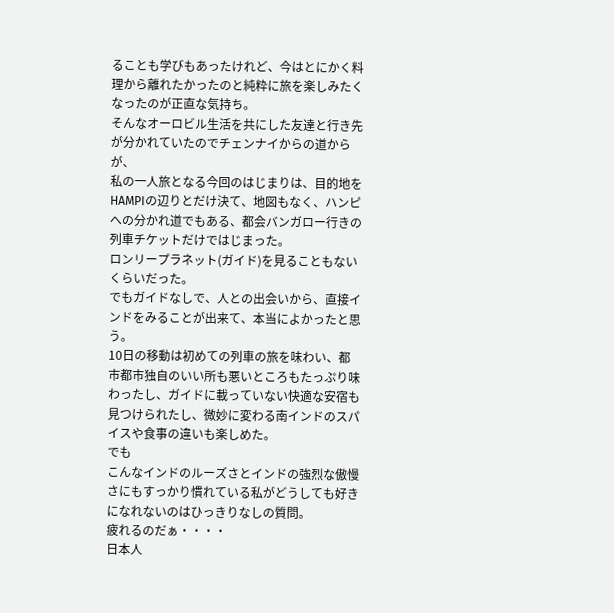ることも学びもあったけれど、今はとにかく料理から離れたかったのと純粋に旅を楽しみたくなったのが正直な気持ち。
そんなオーロビル生活を共にした友達と行き先が分かれていたのでチェンナイからの道からが、
私の一人旅となる今回のはじまりは、目的地をHAMPIの辺りとだけ決て、地図もなく、ハンピへの分かれ道でもある、都会バンガロー行きの列車チケットだけではじまった。
ロンリープラネット(ガイド)を見ることもないくらいだった。
でもガイドなしで、人との出会いから、直接インドをみることが出来て、本当によかったと思う。
10日の移動は初めての列車の旅を味わい、都市都市独自のいい所も悪いところもたっぷり味わったし、ガイドに載っていない快適な安宿も見つけられたし、微妙に変わる南インドのスパイスや食事の違いも楽しめた。
でも
こんなインドのルーズさとインドの強烈な傲慢さにもすっかり慣れている私がどうしても好きになれないのはひっきりなしの質問。
疲れるのだぁ・・・・
日本人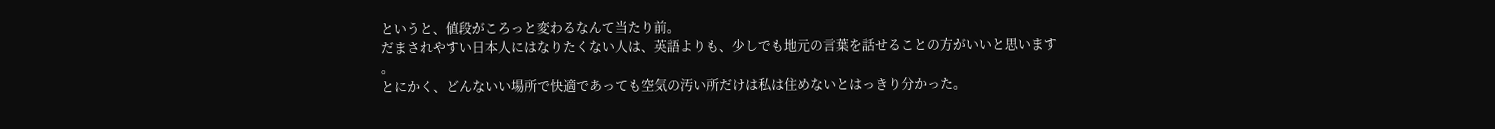というと、値段がころっと変わるなんて当たり前。
だまされやすい日本人にはなりたくない人は、英語よりも、少しでも地元の言葉を話せることの方がいいと思います
。
とにかく、どんないい場所で快適であっても空気の汚い所だけは私は住めないとはっきり分かった。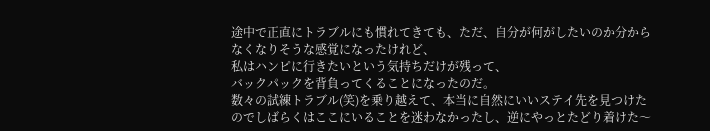途中で正直にトラブルにも慣れてきても、ただ、自分が何がしたいのか分からなくなりそうな感覚になったけれど、
私はハンピに行きたいという気持ちだけが残って、
バックパックを背負ってくることになったのだ。
数々の試練トラブル(笑)を乗り越えて、本当に自然にいいステイ先を見つけたのでしばらくはここにいることを迷わなかったし、逆にやっとたどり着けた〜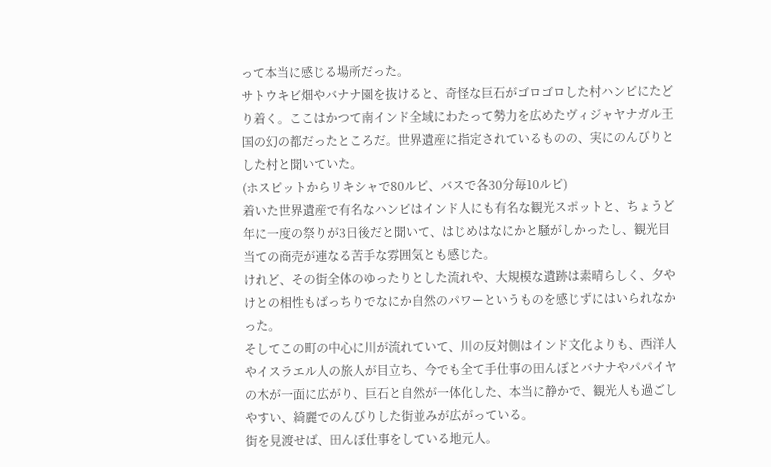って本当に感じる場所だった。
サトウキビ畑やバナナ園を抜けると、奇怪な巨石がゴロゴロした村ハンピにたどり着く。ここはかつて南インド全域にわたって勢力を広めたヴィジャヤナガル王国の幻の都だったところだ。世界遺産に指定されているものの、実にのんびりとした村と聞いていた。
(ホスピットからリキシャで80ルピ、バスで各30分毎10ルピ)
着いた世界遺産で有名なハンピはインド人にも有名な観光スポットと、ちょうど年に一度の祭りが3日後だと聞いて、はじめはなにかと騒がしかったし、観光目当ての商売が連なる苦手な雰囲気とも感じた。
けれど、その街全体のゆったりとした流れや、大規模な遺跡は素晴らしく、夕やけとの相性もばっちりでなにか自然のパワーというものを感じずにはいられなかった。
そしてこの町の中心に川が流れていて、川の反対側はインド文化よりも、西洋人やイスラエル人の旅人が目立ち、今でも全て手仕事の田んぼとバナナやパパイヤの木が一面に広がり、巨石と自然が一体化した、本当に静かで、観光人も過ごしやすい、綺麗でのんびりした街並みが広がっている。
街を見渡せば、田んぼ仕事をしている地元人。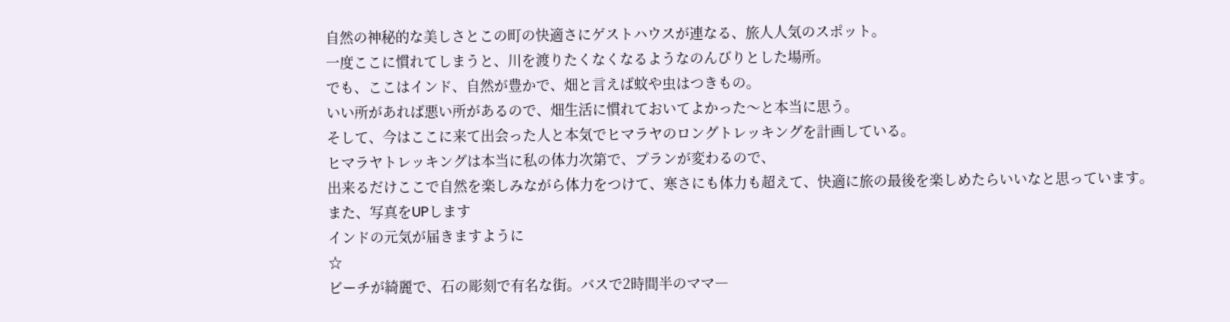自然の神秘的な美しさとこの町の快適さにゲストハウスが連なる、旅人人気のスポット。
一度ここに慣れてしまうと、川を渡りたくなくなるようなのんびりとした場所。
でも、ここはインド、自然が豊かで、畑と言えば蚊や虫はつきもの。
いい所があれば悪い所があるので、畑生活に慣れておいてよかった〜と本当に思う。
そして、今はここに来て出会った人と本気でヒマラヤのロングトレッキングを計画している。
ヒマラヤトレッキングは本当に私の体力次第で、プランが変わるので、
出来るだけここで自然を楽しみながら体力をつけて、寒さにも体力も超えて、快適に旅の最後を楽しめたらいいなと思っています。
また、写真をUPします
インドの元気が届きますように
☆
ビーチが綺麗で、石の彫刻で有名な街。バスで2時間半のママ―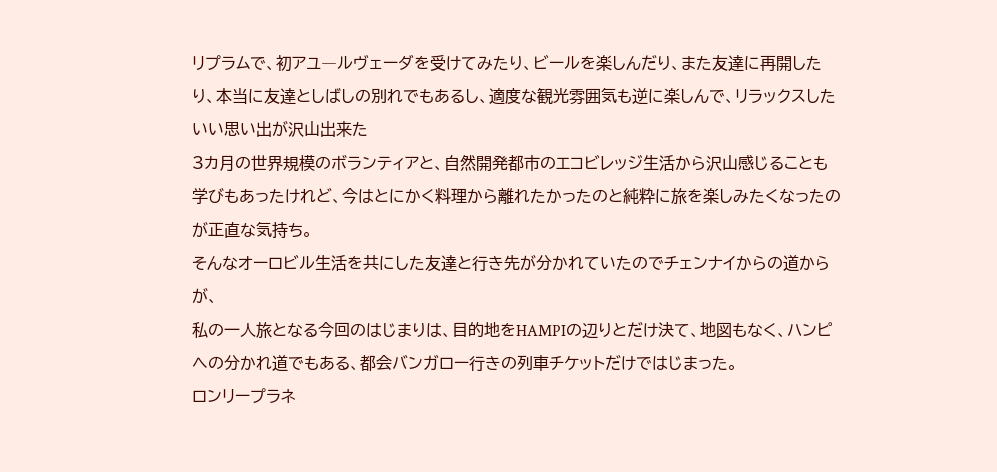リプラムで、初アユ―ルヴェーダを受けてみたり、ビールを楽しんだり、また友達に再開したり、本当に友達としばしの別れでもあるし、適度な観光雰囲気も逆に楽しんで、リラックスしたいい思い出が沢山出来た
3カ月の世界規模のボランティアと、自然開発都市のエコビレッジ生活から沢山感じることも学びもあったけれど、今はとにかく料理から離れたかったのと純粋に旅を楽しみたくなったのが正直な気持ち。
そんなオーロビル生活を共にした友達と行き先が分かれていたのでチェンナイからの道からが、
私の一人旅となる今回のはじまりは、目的地をHAMPIの辺りとだけ決て、地図もなく、ハンピへの分かれ道でもある、都会バンガロー行きの列車チケットだけではじまった。
ロンリープラネ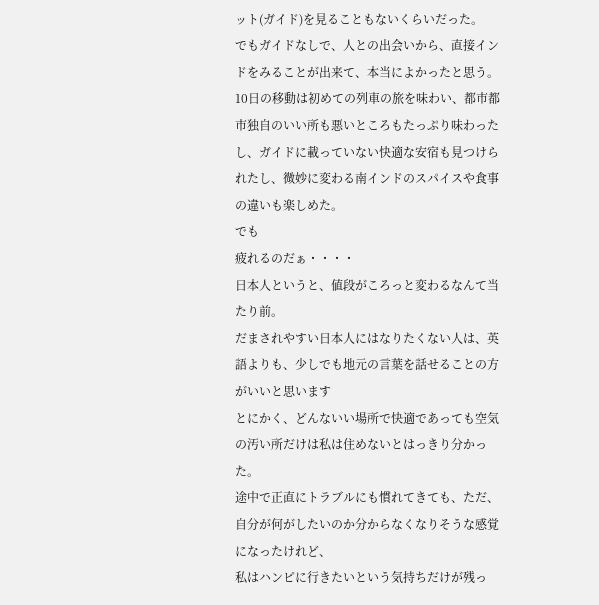ット(ガイド)を見ることもないくらいだった。
でもガイドなしで、人との出会いから、直接インドをみることが出来て、本当によかったと思う。
10日の移動は初めての列車の旅を味わい、都市都市独自のいい所も悪いところもたっぷり味わったし、ガイドに載っていない快適な安宿も見つけられたし、微妙に変わる南インドのスパイスや食事の違いも楽しめた。
でも
疲れるのだぁ・・・・
日本人というと、値段がころっと変わるなんて当たり前。
だまされやすい日本人にはなりたくない人は、英語よりも、少しでも地元の言葉を話せることの方がいいと思います
とにかく、どんないい場所で快適であっても空気の汚い所だけは私は住めないとはっきり分かった。
途中で正直にトラブルにも慣れてきても、ただ、自分が何がしたいのか分からなくなりそうな感覚になったけれど、
私はハンピに行きたいという気持ちだけが残っ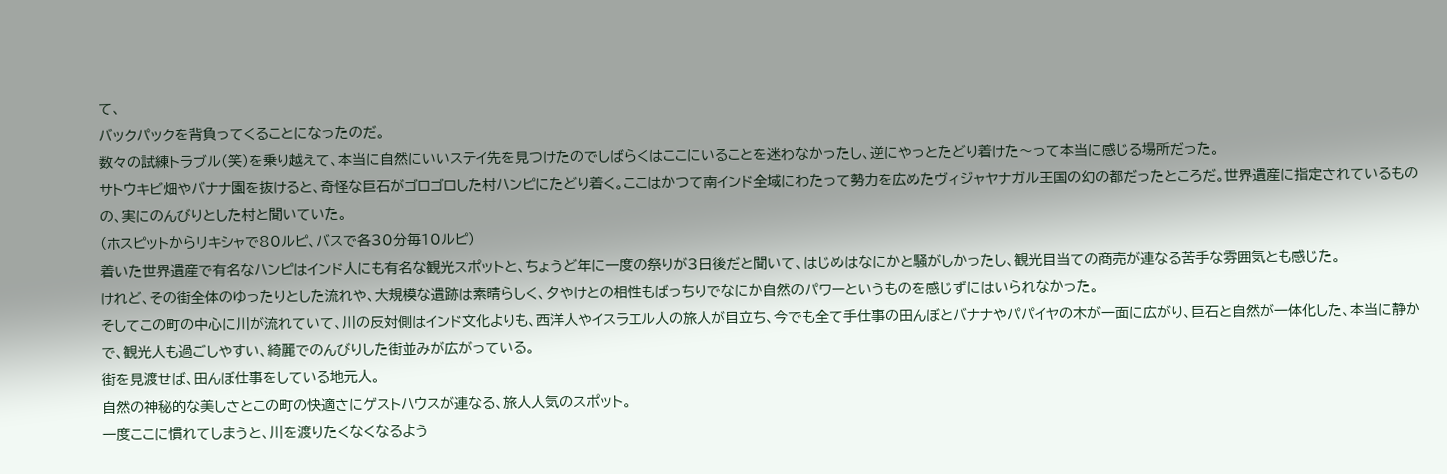て、
バックパックを背負ってくることになったのだ。
数々の試練トラブル(笑)を乗り越えて、本当に自然にいいステイ先を見つけたのでしばらくはここにいることを迷わなかったし、逆にやっとたどり着けた〜って本当に感じる場所だった。
サトウキビ畑やバナナ園を抜けると、奇怪な巨石がゴロゴロした村ハンピにたどり着く。ここはかつて南インド全域にわたって勢力を広めたヴィジャヤナガル王国の幻の都だったところだ。世界遺産に指定されているものの、実にのんびりとした村と聞いていた。
(ホスピットからリキシャで80ルピ、バスで各30分毎10ルピ)
着いた世界遺産で有名なハンピはインド人にも有名な観光スポットと、ちょうど年に一度の祭りが3日後だと聞いて、はじめはなにかと騒がしかったし、観光目当ての商売が連なる苦手な雰囲気とも感じた。
けれど、その街全体のゆったりとした流れや、大規模な遺跡は素晴らしく、夕やけとの相性もばっちりでなにか自然のパワーというものを感じずにはいられなかった。
そしてこの町の中心に川が流れていて、川の反対側はインド文化よりも、西洋人やイスラエル人の旅人が目立ち、今でも全て手仕事の田んぼとバナナやパパイヤの木が一面に広がり、巨石と自然が一体化した、本当に静かで、観光人も過ごしやすい、綺麗でのんびりした街並みが広がっている。
街を見渡せば、田んぼ仕事をしている地元人。
自然の神秘的な美しさとこの町の快適さにゲストハウスが連なる、旅人人気のスポット。
一度ここに慣れてしまうと、川を渡りたくなくなるよう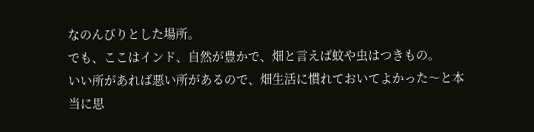なのんびりとした場所。
でも、ここはインド、自然が豊かで、畑と言えば蚊や虫はつきもの。
いい所があれば悪い所があるので、畑生活に慣れておいてよかった〜と本当に思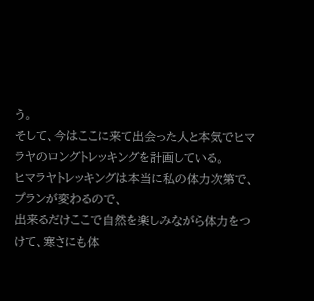う。
そして、今はここに来て出会った人と本気でヒマラヤのロングトレッキングを計画している。
ヒマラヤトレッキングは本当に私の体力次第で、プランが変わるので、
出来るだけここで自然を楽しみながら体力をつけて、寒さにも体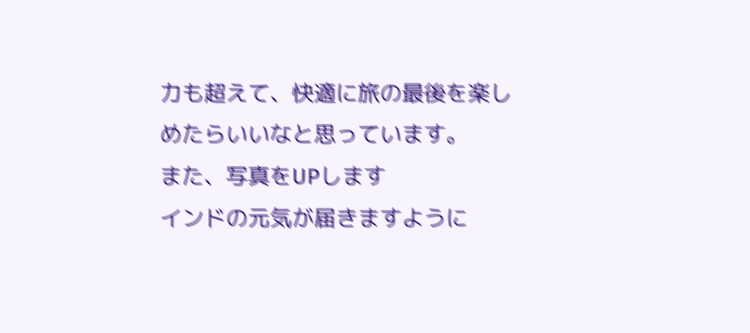力も超えて、快適に旅の最後を楽しめたらいいなと思っています。
また、写真をUPします
インドの元気が届きますように